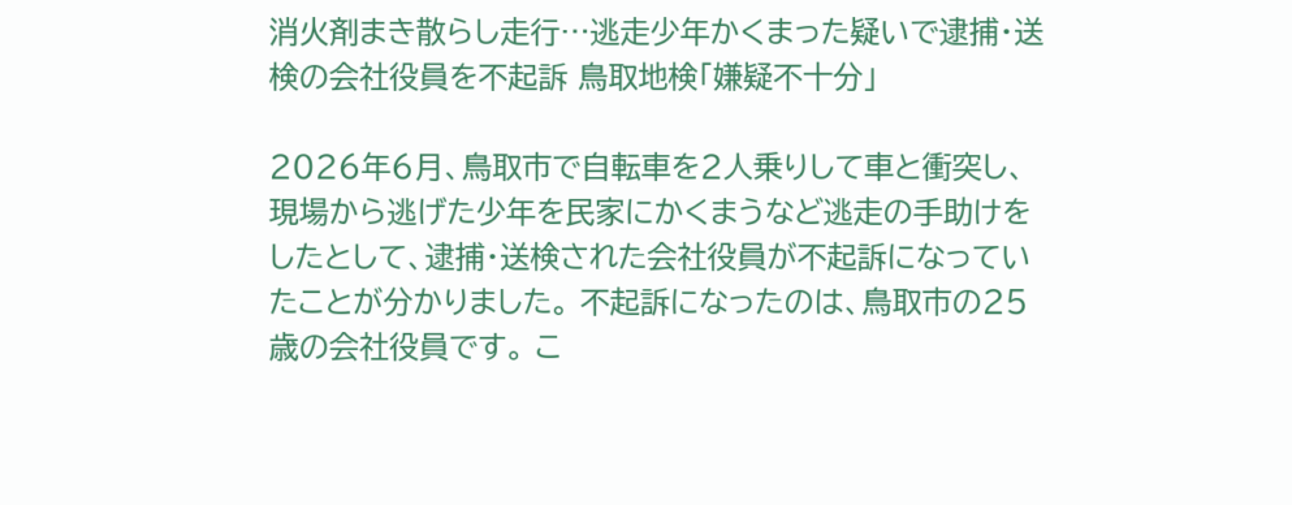消火剤まき散らし走行…逃走少年かくまった疑いで逮捕・送検の会社役員を不起訴 鳥取地検「嫌疑不十分」

2026年6月、鳥取市で自転車を2人乗りして車と衝突し、現場から逃げた少年を民家にかくまうなど逃走の手助けをしたとして、逮捕・送検された会社役員が不起訴になっていたことが分かりました。 不起訴になったのは、鳥取市の25歳の会社役員です。 こ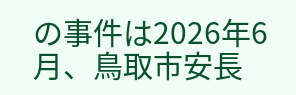の事件は2026年6月、鳥取市安長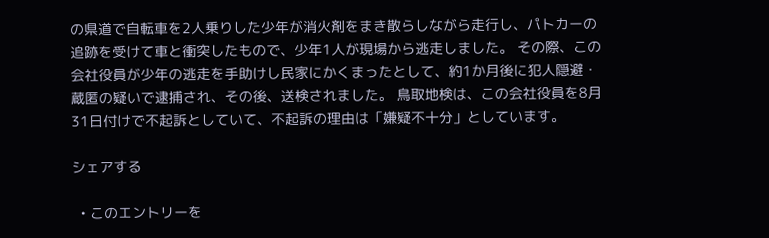の県道で自転車を2人乗りした少年が消火剤をまき散らしながら走行し、パトカーの追跡を受けて車と衝突したもので、少年1人が現場から逃走しました。 その際、この会社役員が少年の逃走を手助けし民家にかくまったとして、約1か月後に犯人隠避・蔵匿の疑いで逮捕され、その後、送検されました。 鳥取地検は、この会社役員を8月31日付けで不起訴としていて、不起訴の理由は「嫌疑不十分」としています。

シェアする

  • このエントリーを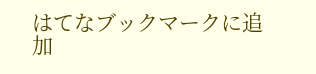はてなブックマークに追加